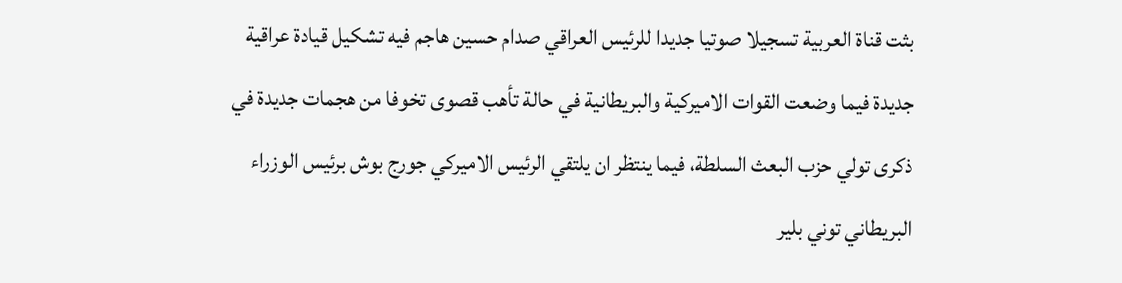بثت قناة العربية تسجيلا صوتيا جديدا للرئيس العراقي صدام حسين هاجم فيه تشكيل قيادة عراقية جديدة فيما وضعت القوات الاميركية والبريطانية في حالة تأهب قصوى تخوفا من هجمات جديدة في ذكرى تولي حزب البعث السلطة، فيما ينتظر ان يلتقي الرئيس الاميركي جورج بوش برئيس الوزراء البريطاني توني بلير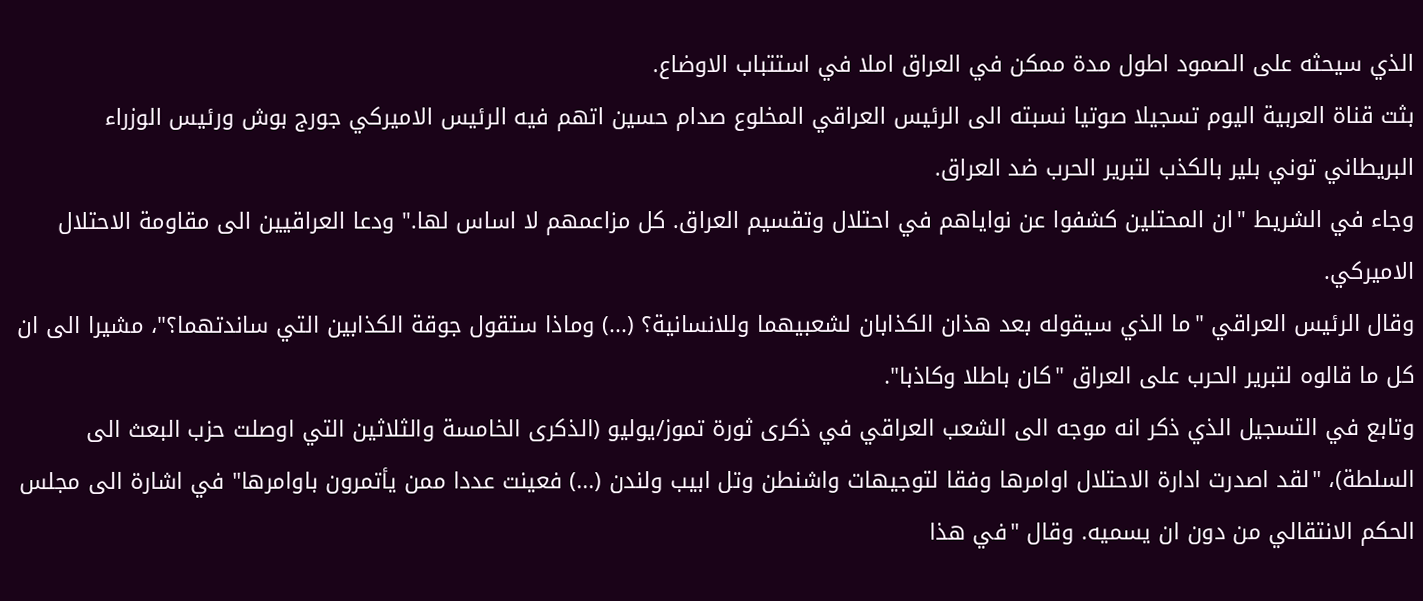الذي سيحثه على الصمود اطول مدة ممكن في العراق املا في استتباب الاوضاع.
بثت قناة العربية اليوم تسجيلا صوتيا نسبته الى الرئيس العراقي المخلوع صدام حسين اتهم فيه الرئيس الاميركي جورج بوش ورئيس الوزراء البريطاني توني بلير بالكذب لتبرير الحرب ضد العراق.
وجاء في الشريط "ان المحتلين كشفوا عن نواياهم في احتلال وتقسيم العراق. كل مزاعمهم لا اساس لها." ودعا العراقيين الى مقاومة الاحتلال الاميركي.
وقال الرئيس العراقي "ما الذي سيقوله بعد هذان الكذابان لشعبيهما وللانسانية؟ (...) وماذا ستقول جوقة الكذابين التي ساندتهما؟"، مشيرا الى ان كل ما قالوه لتبرير الحرب على العراق "كان باطلا وكاذبا".
وتابع في التسجيل الذي ذكر انه موجه الى الشعب العراقي في ذكرى ثورة تموز/يوليو (الذكرى الخامسة والثلاثين التي اوصلت حزب البعث الى السلطة)، "لقد اصدرت ادارة الاحتلال اوامرها وفقا لتوجيهات واشنطن وتل ابيب ولندن (...) فعينت عددا ممن يأتمرون باوامرها" في اشارة الى مجلس الحكم الانتقالي من دون ان يسميه. وقال "في هذا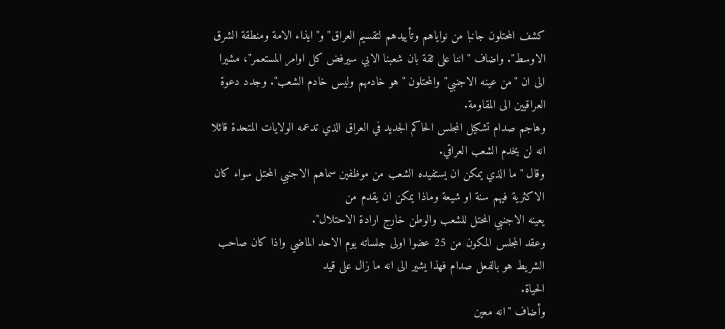كشف المحتلون جانبا من نواياهم وتأييدهم لتقسيم العراق" و"ايذاء الامة ومنطقة الشرق الاوسط". واضاف "اننا على ثقة بان شعبنا الابي سيرفض كل اوامر المستعمر"، مشيرا الى ان "من عينه الاجنبي" والمحتلون "هو خادمهم وليس خادم الشعب". وجدد دعوة العراقيين الى المقاومة.
وهاجم صدام تشكيل المجلس الحاكم الجديد في العراق الذي تدعمه الولايات المتحدة قائلا انه لن يخدم الشعب العراقي.
وقال "ما الذي يمكن ان يستفيده الشعب من موظفين سماهم الاجنبي المحتل سواء كان الاكثرية فيهم سنة او شيعة وماذا يمكن ان يقدم من
يعينه الاجنبي المحتل للشعب والوطن خارج ارادة الاحتلال".
وعقد المجلس المكون من 25 عضوا اولى جلساته يوم الاحد الماضي واذا كان صاحب الشريط هو بالفعل صدام فهذا يشير الى انه ما زال على قيد
الحياة.
وأضاف "انه معين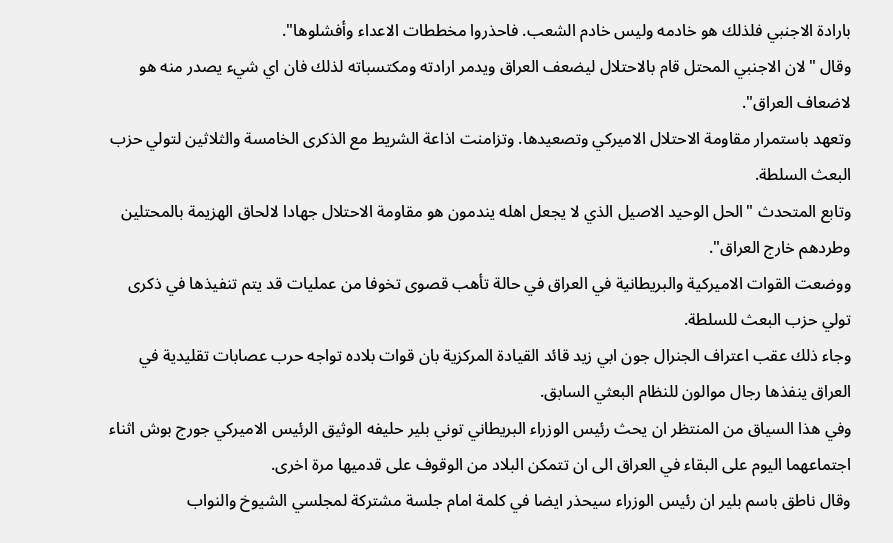بارادة الاجنبي فلذلك هو خادمه وليس خادم الشعب. فاحذروا مخططات الاعداء وأفشلوها".
وقال "لان الاجنبي المحتل قام بالاحتلال ليضعف العراق ويدمر ارادته ومكتسباته لذلك فان اي شيء يصدر منه هو لاضعاف العراق".
وتعهد باستمرار مقاومة الاحتلال الاميركي وتصعيدها. وتزامنت اذاعة الشريط مع الذكرى الخامسة والثلاثين لتولي حزب البعث السلطة.
وتابع المتحدث "الحل الوحيد الاصيل الذي لا يجعل اهله يندمون هو مقاومة الاحتلال جهادا لالحاق الهزيمة بالمحتلين وطردهم خارج العراق".
ووضعت القوات الاميركية والبريطانية في العراق في حالة تأهب قصوى تخوفا من عمليات قد يتم تنفيذها في ذكرى تولي حزب البعث للسلطة.
وجاء ذلك عقب اعتراف الجنرال جون ابي زيد قائد القيادة المركزية بان قوات بلاده تواجه حرب عصابات تقليدية في العراق ينفذها رجال موالون للنظام البعثي السابق.
وفي هذا السياق من المنتظر ان يحث رئيس الوزراء البريطاني توني بلير حليفه الوثيق الرئيس الاميركي جورج بوش اثناء اجتماعهما اليوم على البقاء في العراق الى ان تتمكن البلاد من الوقوف على قدميها مرة اخرى.
وقال ناطق باسم بلير ان رئيس الوزراء سيحذر ايضا في كلمة امام جلسة مشتركة لمجلسي الشيوخ والنواب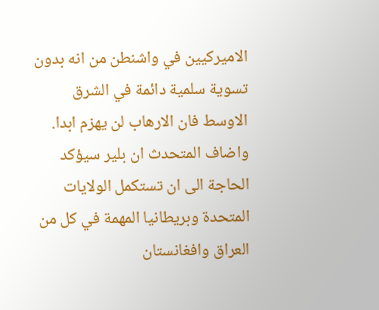الاميركيين في واشنطن من انه بدون تسوية سلمية دائمة في الشرق الاوسط فان الارهاب لن يهزم ابدا.
واضاف المتحدث ان بلير سيؤكد الحاجة الى ان تستكمل الولايات المتحدة وبريطانيا المهمة في كل من العراق وافغانستان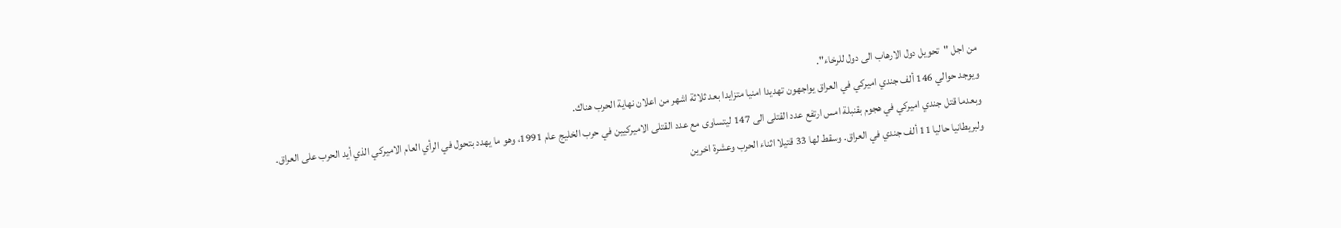من اجل "تحويل دول الارهاب الى دول للرخاء".
ويوجد حوالي 146 ألف جندي اميركي في العراق يواجهون تهديدا امنيا متزايدا بعد ثلاثة اشهر من اعلان نهاية الحرب هناك.
وبعدما قتل جندي اميركي في هجوم بقنبلة امس ارتفع عدد القتلى الى 147 ليتساوى مع عدد القتلى الاميركيين في حرب الخليج عام 1991، وهو ما يهدد بتحول في الرأي العام الاميركي الذي أيد الحرب على العراق.
ولبريطانيا حاليا 11 ألف جندي في العراق. وسقط لها 33 قتيلا اثناء الحرب وعشرة اخرين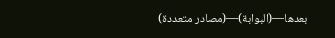بعدها—(البوابة)—(مصادر متعددة)